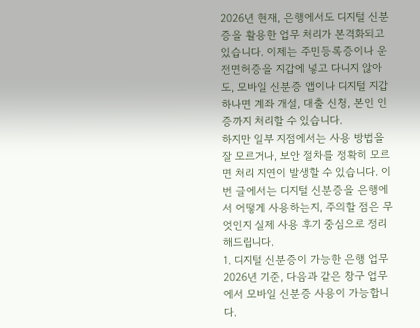2026년 현재, 은행에서도 디지털 신분증을 활용한 업무 처리가 본격화되고 있습니다. 이제는 주민등록증이나 운전면허증을 지갑에 넣고 다니지 않아도, 모바일 신분증 앱이나 디지털 지갑 하나면 계좌 개설, 대출 신청, 본인 인증까지 처리할 수 있습니다.
하지만 일부 지점에서는 사용 방법을 잘 모르거나, 보안 절차를 정확히 모르면 처리 지연이 발생할 수 있습니다. 이번 글에서는 디지털 신분증을 은행에서 어떻게 사용하는지, 주의할 점은 무엇인지 실제 사용 후기 중심으로 정리해드립니다.
1. 디지털 신분증이 가능한 은행 업무
2026년 기준, 다음과 같은 창구 업무에서 모바일 신분증 사용이 가능합니다.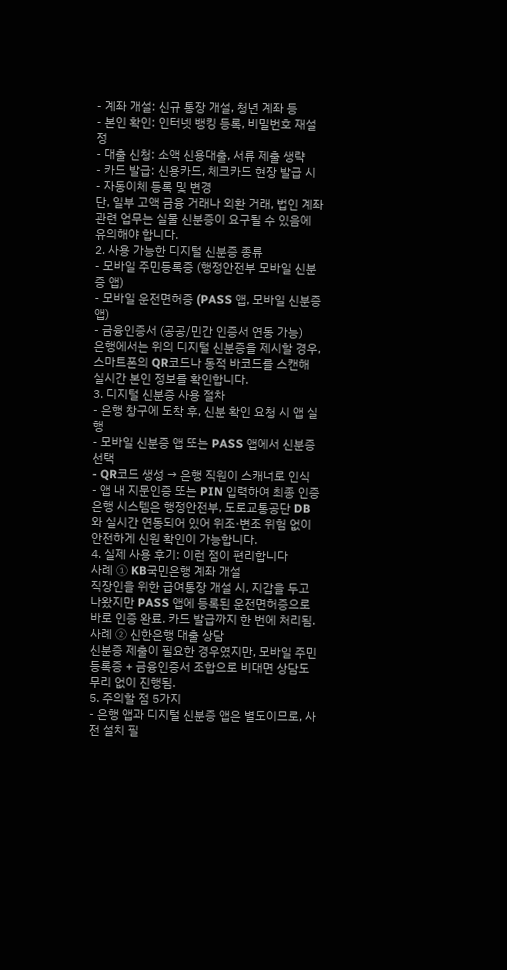- 계좌 개설: 신규 통장 개설, 청년 계좌 등
- 본인 확인: 인터넷 뱅킹 등록, 비밀번호 재설정
- 대출 신청: 소액 신용대출, 서류 제출 생략
- 카드 발급: 신용카드, 체크카드 현장 발급 시
- 자동이체 등록 및 변경
단, 일부 고액 금융 거래나 외환 거래, 법인 계좌 관련 업무는 실물 신분증이 요구될 수 있음에 유의해야 합니다.
2. 사용 가능한 디지털 신분증 종류
- 모바일 주민등록증 (행정안전부 모바일 신분증 앱)
- 모바일 운전면허증 (PASS 앱, 모바일 신분증 앱)
- 금융인증서 (공공/민간 인증서 연동 가능)
은행에서는 위의 디지털 신분증을 제시할 경우, 스마트폰의 QR코드나 동적 바코드를 스캔해 실시간 본인 정보를 확인합니다.
3. 디지털 신분증 사용 절차
- 은행 창구에 도착 후, 신분 확인 요청 시 앱 실행
- 모바일 신분증 앱 또는 PASS 앱에서 신분증 선택
- QR코드 생성 → 은행 직원이 스캐너로 인식
- 앱 내 지문인증 또는 PIN 입력하여 최종 인증
은행 시스템은 행정안전부, 도로교통공단 DB와 실시간 연동되어 있어 위조·변조 위험 없이 안전하게 신원 확인이 가능합니다.
4. 실제 사용 후기: 이런 점이 편리합니다
사례 ① KB국민은행 계좌 개설
직장인을 위한 급여통장 개설 시, 지갑을 두고 나왔지만 PASS 앱에 등록된 운전면허증으로 바로 인증 완료. 카드 발급까지 한 번에 처리됨.
사례 ② 신한은행 대출 상담
신분증 제출이 필요한 경우였지만, 모바일 주민등록증 + 금융인증서 조합으로 비대면 상담도 무리 없이 진행됨.
5. 주의할 점 5가지
- 은행 앱과 디지털 신분증 앱은 별도이므로, 사전 설치 필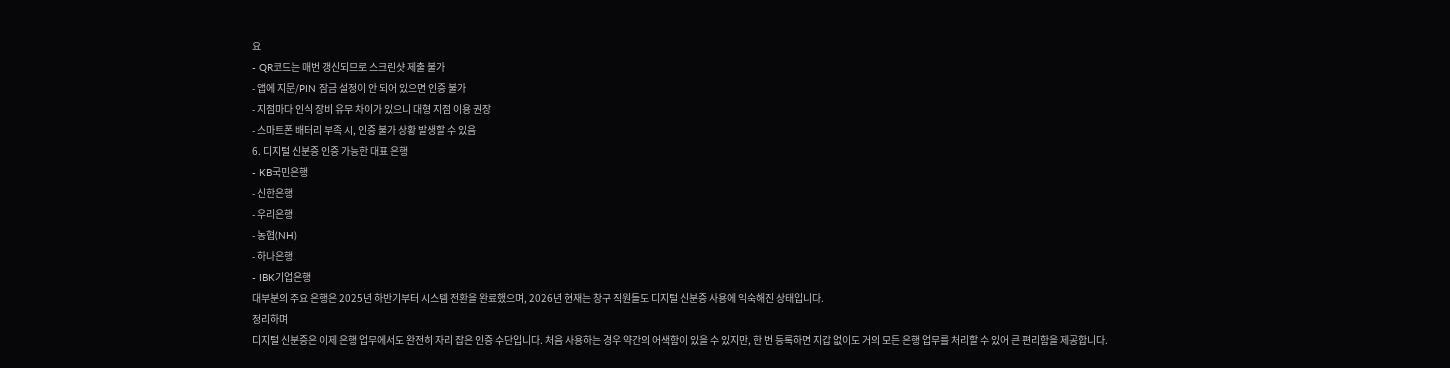요
- QR코드는 매번 갱신되므로 스크린샷 제출 불가
- 앱에 지문/PIN 잠금 설정이 안 되어 있으면 인증 불가
- 지점마다 인식 장비 유무 차이가 있으니 대형 지점 이용 권장
- 스마트폰 배터리 부족 시, 인증 불가 상황 발생할 수 있음
6. 디지털 신분증 인증 가능한 대표 은행
- KB국민은행
- 신한은행
- 우리은행
- 농협(NH)
- 하나은행
- IBK기업은행
대부분의 주요 은행은 2025년 하반기부터 시스템 전환을 완료했으며, 2026년 현재는 창구 직원들도 디지털 신분증 사용에 익숙해진 상태입니다.
정리하며
디지털 신분증은 이제 은행 업무에서도 완전히 자리 잡은 인증 수단입니다. 처음 사용하는 경우 약간의 어색함이 있을 수 있지만, 한 번 등록하면 지갑 없이도 거의 모든 은행 업무를 처리할 수 있어 큰 편리함을 제공합니다.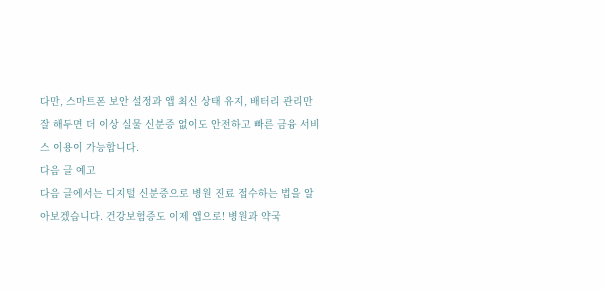다만, 스마트폰 보안 설정과 앱 최신 상태 유지, 배터리 관리만 잘 해두면 더 이상 실물 신분증 없이도 안전하고 빠른 금융 서비스 이용이 가능합니다.
다음 글 예고
다음 글에서는 디지털 신분증으로 병원 진료 접수하는 법을 알아보겠습니다. 건강보험증도 이제 앱으로! 병원과 약국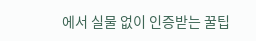에서 실물 없이 인증받는 꿀팁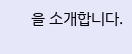을 소개합니다.